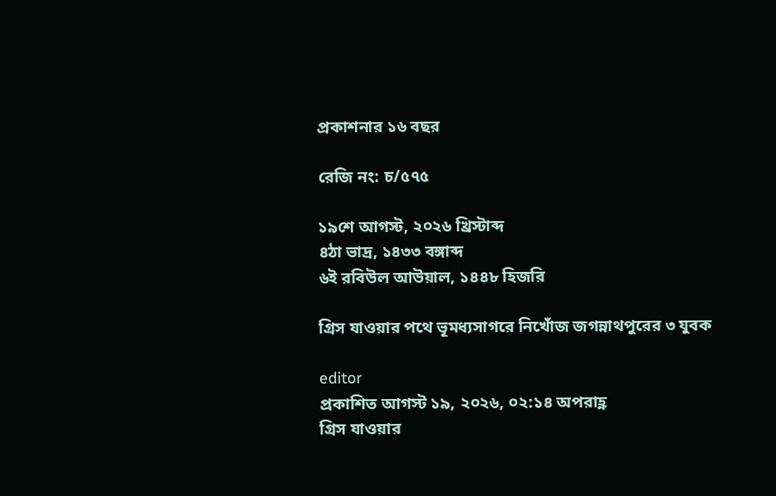প্রকাশনার ১৬ বছর

রেজি নং: চ/৫৭৫

১৯শে আগস্ট, ২০২৬ খ্রিস্টাব্দ
৪ঠা ভাদ্র, ১৪৩৩ বঙ্গাব্দ
৬ই রবিউল আউয়াল, ১৪৪৮ হিজরি

গ্রিস যাওয়ার পথে ভূমধ্যসাগরে নিখোঁজ জগন্নাথপুরের ৩ যুবক

editor
প্রকাশিত আগস্ট ১৯, ২০২৬, ০২:১৪ অপরাহ্ণ
গ্রিস যাওয়ার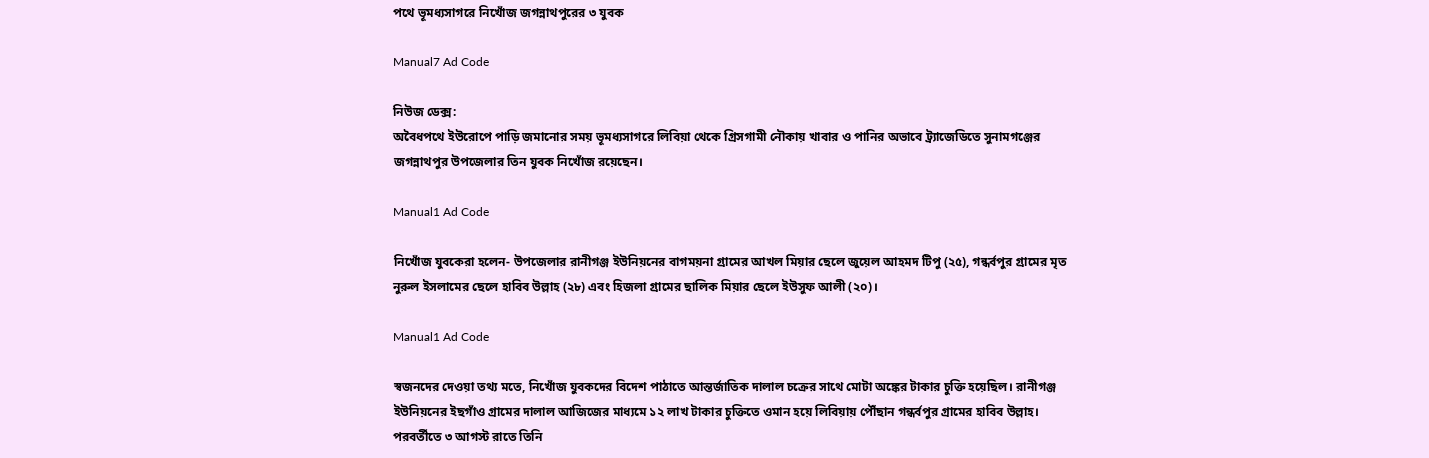পথে ভূমধ্যসাগরে নিখোঁজ জগন্নাথপুরের ৩ যুবক

Manual7 Ad Code

নিউজ ডেক্স:
অবৈধপথে ইউরোপে পাড়ি জমানোর সময় ভূমধ্যসাগরে লিবিয়া থেকে গ্রিসগামী নৌকায় খাবার ও পানির অভাবে ট্র্যাজেডিতে সুনামগঞ্জের জগন্নাথপুর উপজেলার তিন যুবক নিখোঁজ রয়েছেন।

Manual1 Ad Code

নিখোঁজ যুবকেরা হলেন- উপজেলার রানীগঞ্জ ইউনিয়নের বাগময়না গ্রামের আখল মিয়ার ছেলে জুয়েল আহমদ টিপু (২৫), গন্ধর্বপুর গ্রামের মৃত নুরুল ইসলামের ছেলে হাবিব উল্লাহ (২৮) এবং হিজলা গ্রামের ছালিক মিয়ার ছেলে ইউসুফ আলী (২০)।

Manual1 Ad Code

স্বজনদের দেওয়া তথ্য মতে, নিখোঁজ যুবকদের বিদেশ পাঠাতে আন্তর্জাতিক দালাল চক্রের সাথে মোটা অঙ্কের টাকার চুক্তি হয়েছিল। রানীগঞ্জ ইউনিয়নের ইছগাঁও গ্রামের দালাল আজিজের মাধ্যমে ১২ লাখ টাকার চুক্তিতে ওমান হয়ে লিবিয়ায় পৌঁছান গন্ধর্বপুর গ্রামের হাবিব উল্লাহ। পরবর্তীতে ৩ আগস্ট রাতে তিনি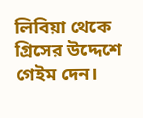লিবিয়া থেকে গ্রিসের উদ্দেশে গেইম দেন।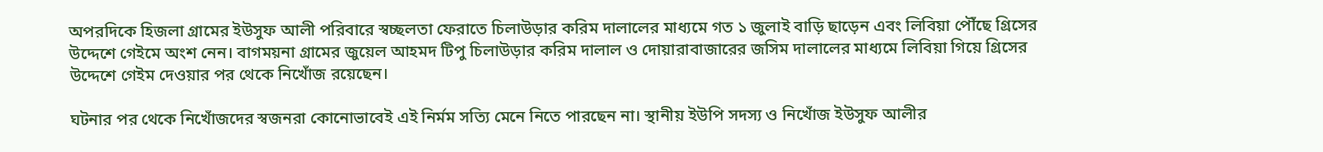অপরদিকে হিজলা গ্রামের ইউসুফ আলী পরিবারে স্বচ্ছলতা ফেরাতে চিলাউড়ার করিম দালালের মাধ্যমে গত ১ জুলাই বাড়ি ছাড়েন এবং লিবিয়া পৌঁছে গ্রিসের উদ্দেশে গেইমে অংশ নেন। বাগময়না গ্রামের জুয়েল আহমদ টিপু চিলাউড়ার করিম দালাল ও দোয়ারাবাজারের জসিম দালালের মাধ্যমে লিবিয়া গিয়ে গ্রিসের উদ্দেশে গেইম দেওয়ার পর থেকে নিখোঁজ রয়েছেন।

ঘটনার পর থেকে নিখোঁজদের স্বজনরা কোনোভাবেই এই নির্মম সত্যি মেনে নিতে পারছেন না। স্থানীয় ইউপি সদস্য ও নিখোঁজ ইউসুফ আলীর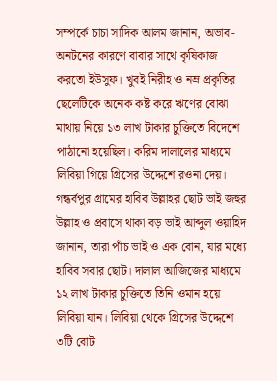সম্পর্কে চাচা সাদিক আলম জানান, অভাব-অনটনের কারণে বাবার সাথে কৃষিকাজ করতো ইউসুফ। খুবই নিরীহ ও নম্র প্রকৃতির ছেলেটিকে অনেক কষ্ট করে ঋণের বোঝা মাথায় নিয়ে ১৩ লাখ টাকার চুক্তিতে বিদেশে পাঠানো হয়েছিল। করিম দালালের মাধ্যমে লিবিয়া গিয়ে গ্রিসের উদ্দেশে রওনা দেয়। গন্ধর্বপুর গ্রামের হাবিব উল্লাহর ছোট ভাই জহুর উল্লাহ ও প্রবাসে থাকা বড় ভাই আব্দুল ওয়াহিদ জানান, তারা পাঁচ ভাই ও এক বোন, যার মধ্যে হাবিব সবার ছোট। দালাল আজিজের মাধ্যমে ১২ লাখ টাকার চুক্তিতে তিনি ওমান হয়ে লিবিয়া যান। লিবিয়া থেকে গ্রিসের উদ্দেশে ৩টি বোট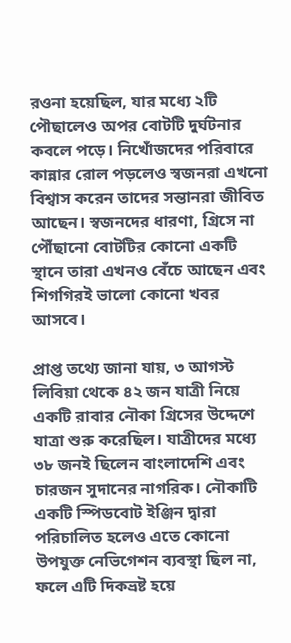রওনা হয়েছিল, যার মধ্যে ২টি পৌছালেও অপর বোটটি দুর্ঘটনার কবলে পড়ে। নিখোঁজদের পরিবারে কান্নার রোল পড়লেও স্বজনরা এখনো বিশ্বাস করেন তাদের সন্তানরা জীবিত আছেন। স্বজনদের ধারণা, গ্রিসে না পৌঁছানো বোটটির কোনো একটি স্থানে তারা এখনও বেঁচে আছেন এবং শিগগিরই ভালো কোনো খবর আসবে।

প্রাপ্ত তথ্যে জানা যায়, ৩ আগস্ট লিবিয়া থেকে ৪২ জন যাত্রী নিয়ে একটি রাবার নৌকা গ্রিসের উদ্দেশে যাত্রা শুরু করেছিল। যাত্রীদের মধ্যে ৩৮ জনই ছিলেন বাংলাদেশি এবং চারজন সুদানের নাগরিক। নৌকাটি একটি স্পিডবোট ইঞ্জিন দ্বারা পরিচালিত হলেও এতে কোনো উপযুক্ত নেভিগেশন ব্যবস্থা ছিল না, ফলে এটি দিকভ্রষ্ট হয়ে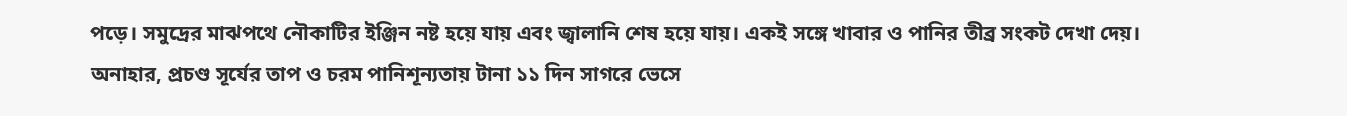পড়ে। সমুদ্রের মাঝপথে নৌকাটির ইঞ্জিন নষ্ট হয়ে যায় এবং জ্বালানি শেষ হয়ে যায়। একই সঙ্গে খাবার ও পানির তীব্র সংকট দেখা দেয়। অনাহার, প্রচণ্ড সূর্যের তাপ ও চরম পানিশূন্যতায় টানা ১১ দিন সাগরে ভেসে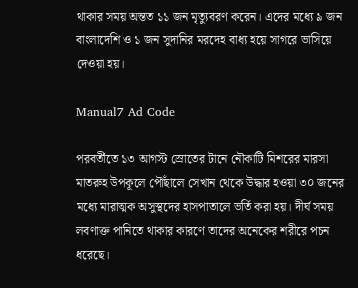থাকার সময় অন্তত ১১ জন মৃত্যুবরণ করেন। এদের মধ্যে ৯ জন বাংলাদেশি ও ১ জন সুদানির মরদেহ বাধ্য হয়ে সাগরে ভাসিয়ে দেওয়া হয়।

Manual7 Ad Code

পরবর্তীতে ১৩ আগস্ট স্রোতের টানে নৌকাটি মিশরের মারসা মাতরুহ উপকূলে পৌঁছালে সেখান থেকে উদ্ধার হওয়া ৩০ জনের মধ্যে মারাত্মক অসুস্থদের হাসপাতালে ভর্তি করা হয়। দীর্ঘ সময় লবণাক্ত পানিতে থাকার কারণে তাদের অনেকের শরীরে পচন ধরেছে।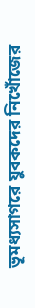ভূমধ্যসাগরে যুবকদের নিখোঁজের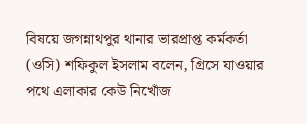বিষয়ে জগন্নাথপুর থানার ভারপ্রাপ্ত কর্মকর্তা (ওসি) শফিকুল ইসলাম বলেন, গ্রিসে যাওয়ার পথে এলাকার কেউ নিখোঁজ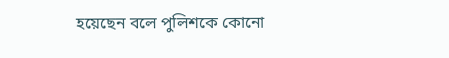হয়েছেন বলে পুলিশকে কোনো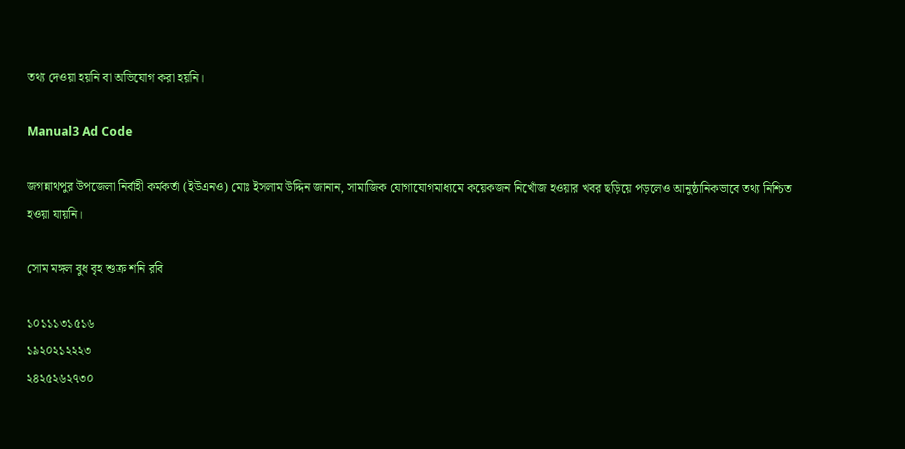তথ্য দেওয়া হয়নি বা অভিযোগ করা হয়নি।

Manual3 Ad Code

জগন্নাথপুর উপজেলা নির্বাহী কর্মকর্তা (ইউএনও) মোঃ ইসলাম উদ্দিন জানান, সামাজিক যোগাযোগমাধ্যমে কয়েকজন নিখোঁজ হওয়ার খবর ছড়িয়ে পড়লেও আনুষ্ঠানিকভাবে তথ্য নিশ্চিত হওয়া যায়নি।

সোম মঙ্গল বুধ বৃহ শুক্র শনি রবি

১০১১১৩১৫১৬
১৯২০২১২২২৩
২৪২৫২৬২৭৩০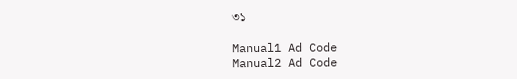৩১

Manual1 Ad Code
Manual2 Ad Code